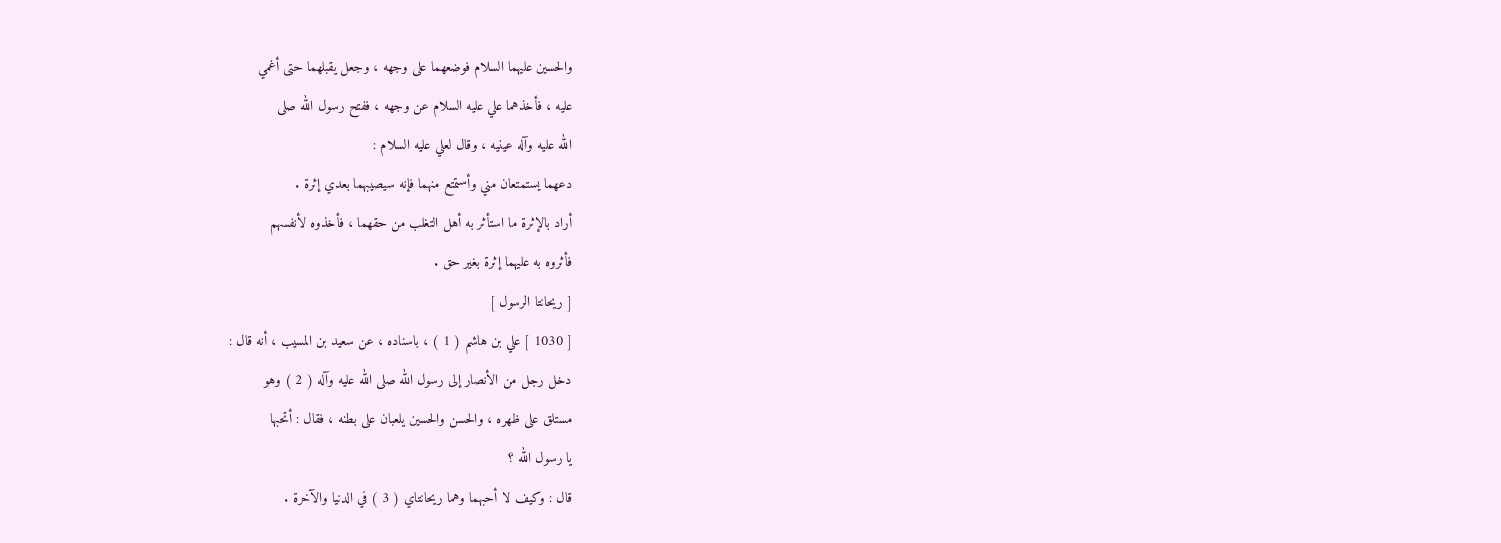والحسين عليهما السلام فوضعهما على وجهه ، وجعل يقبلهما حتى أغمي
عليه ، فأخذهما علي عليه السلام عن وجهه ، ففتح رسول الله صلى
الله عليه وآله عينيه ، وقال لعلي عليه السلام :
دعهما يستمتعان مني وأستمتع منهما فإنه سيصيبهما بعدي إثرة .
أراد بالإثرة ما استأثر به أهل التغلب من حقهما ، فأخذوه لأنفسهم
فأثروه به عليهما إثرة بغير حق .
[ ريحانتا الرسول ]
[ 1030 ] علي بن هاشم ( 1 ) ، باسناده ، عن سعيد بن المسيب ، أنه قال :
دخل رجل من الأنصار إلى رسول الله صلى الله عليه وآله ( 2 ) وهو
مستلق على ظهره ، والحسن والحسين يلعبان على بطنه ، فقال : أتحبها
يا رسول الله ؟
قال : وكيف لا أحبهما وهما ريحانتاي ( 3 ) في الدنيا والآخرة .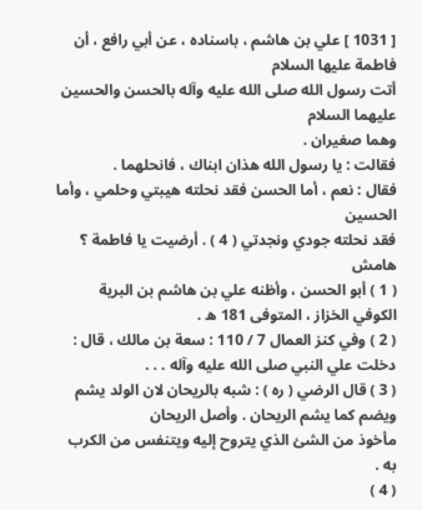[ 1031 ] علي بن هاشم ، باسناده ، عن أبي رافع ، أن فاطمة عليها السلام
أتت رسول الله صلى الله عليه وآله بالحسن والحسين عليهما السلام
وهما صغيران .
فقالت : يا رسول الله هذان ابناك ، فانحلهما .
فقال : نعم ، أما الحسن فقد نحلته هيبتي وحلمي ، وأما الحسين
فقد نحلته جودي ونجدتي ( 4 ) . أرضيت يا فاطمة ؟
هامش
( 1 ) أبو الحسن ، وأظنه علي بن هاشم بن البرية الكوفي الخزاز ، المتوفى 181 ه .
( 2 ) وفي كنز العمال 7 / 110 : سعة بن مالك ، قال : دخلت علي النبي صلى الله عليه وآله . . .
( 3 ) قال الرضي ( ره ) : شبه بالريحان لان الولد يشم ويضم كما يشم الريحان . وأصل الريحان
مأخوذ من الشئ الذي يتروح إليه ويتنفس من الكرب به .
( 4 )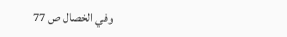وفي الخصال ص 77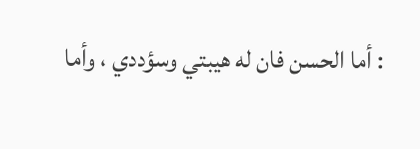: أما الحسن فان له هيبتي وسؤددي ، وأما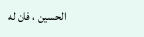الحسين ، فان له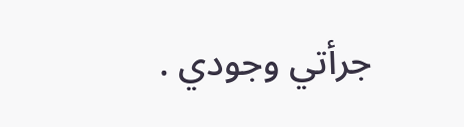جرأتي وجودي .